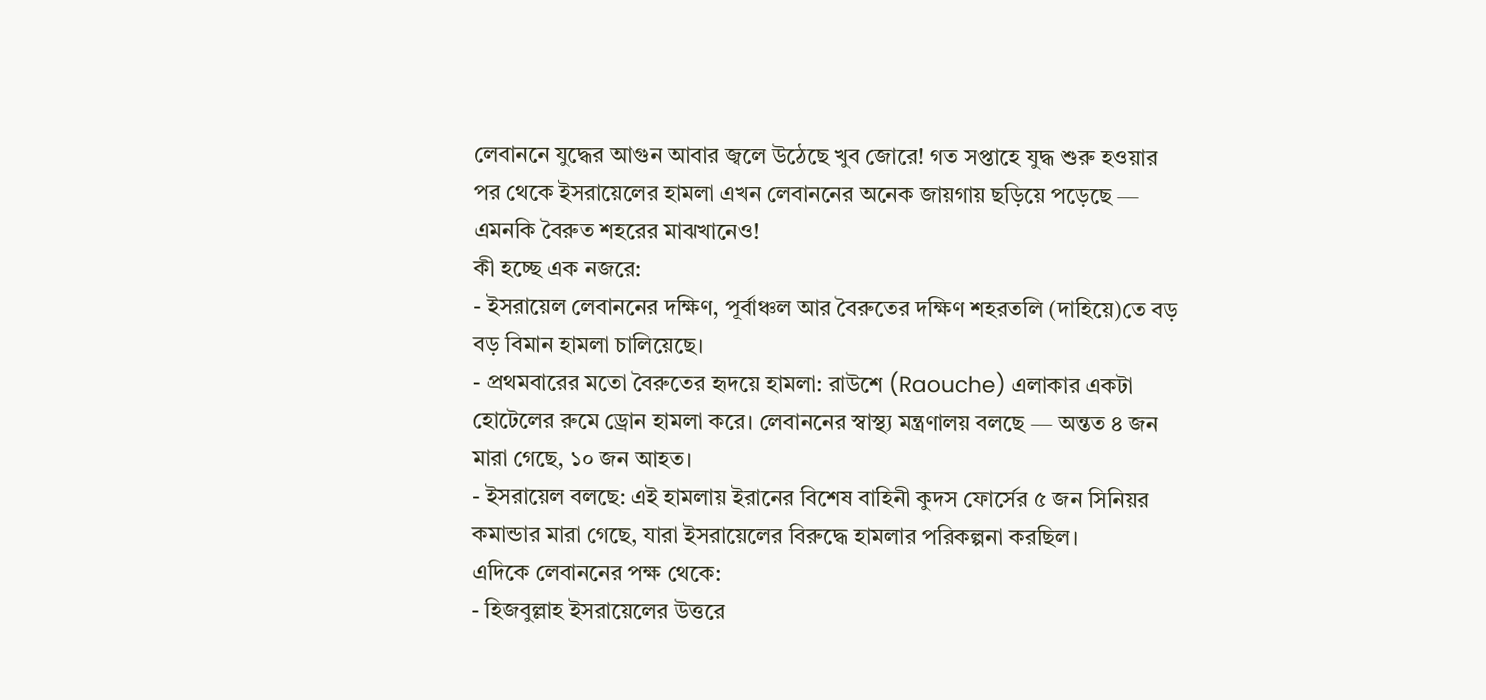লেবাননে যুদ্ধের আগুন আবার জ্বলে উঠেছে খুব জোরে! গত সপ্তাহে যুদ্ধ শুরু হওয়ার পর থেকে ইসরায়েলের হামলা এখন লেবাননের অনেক জায়গায় ছড়িয়ে পড়েছে — এমনকি বৈরুত শহরের মাঝখানেও!
কী হচ্ছে এক নজরে:
- ইসরায়েল লেবাননের দক্ষিণ, পূর্বাঞ্চল আর বৈরুতের দক্ষিণ শহরতলি (দাহিয়ে)তে বড় বড় বিমান হামলা চালিয়েছে।
- প্রথমবারের মতো বৈরুতের হৃদয়ে হামলা: রাউশে (Raouche) এলাকার একটা হোটেলের রুমে ড্রোন হামলা করে। লেবাননের স্বাস্থ্য মন্ত্রণালয় বলছে — অন্তত ৪ জন মারা গেছে, ১০ জন আহত।
- ইসরায়েল বলছে: এই হামলায় ইরানের বিশেষ বাহিনী কুদস ফোর্সের ৫ জন সিনিয়র কমান্ডার মারা গেছে, যারা ইসরায়েলের বিরুদ্ধে হামলার পরিকল্পনা করছিল।
এদিকে লেবাননের পক্ষ থেকে:
- হিজবুল্লাহ ইসরায়েলের উত্তরে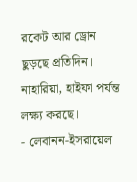রকেট আর ড্রোন ছুড়ছে প্রতিদিন। নাহারিয়া, হাইফা পর্যন্ত লক্ষ্য করছে।
- লেবানন-ইসরায়েল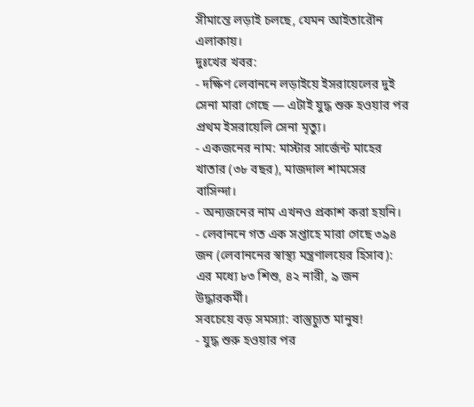সীমান্তে লড়াই চলছে, যেমন আইতারৌন এলাকায়।
দুঃখের খবর:
- দক্ষিণ লেবাননে লড়াইয়ে ইসরায়েলের দুই সেনা মারা গেছে — এটাই যুদ্ধ শুরু হওয়ার পর প্রথম ইসরায়েলি সেনা মৃত্যু।
- একজনের নাম: মাস্টার সার্জেন্ট মাহের খাতার (৩৮ বছর), মাজদাল শামসের বাসিন্দা।
- অন্যজনের নাম এখনও প্রকাশ করা হয়নি।
- লেবাননে গত এক সপ্তাহে মারা গেছে ৩৯৪ জন (লেবাননের স্বাস্থ্য মন্ত্রণালয়ের হিসাব): এর মধ্যে ৮৩ শিশু, ৪২ নারী, ৯ জন উদ্ধারকর্মী।
সবচেয়ে বড় সমস্যা: বাস্তুচ্যুত মানুষ!
- যুদ্ধ শুরু হওয়ার পর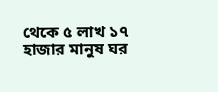থেকে ৫ লাখ ১৭ হাজার মানুষ ঘর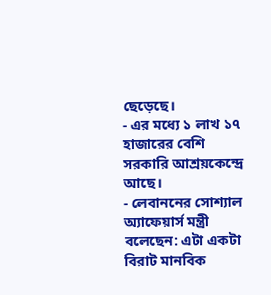ছেড়েছে।
- এর মধ্যে ১ লাখ ১৭ হাজারের বেশি সরকারি আশ্রয়কেন্দ্রে আছে।
- লেবাননের সোশ্যাল অ্যাফেয়ার্স মন্ত্রী বলেছেন: এটা একটা বিরাট মানবিক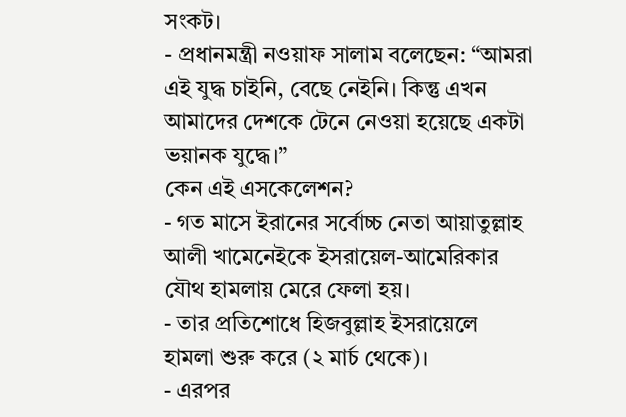সংকট।
- প্রধানমন্ত্রী নওয়াফ সালাম বলেছেন: “আমরা এই যুদ্ধ চাইনি, বেছে নেইনি। কিন্তু এখন আমাদের দেশকে টেনে নেওয়া হয়েছে একটা ভয়ানক যুদ্ধে।”
কেন এই এসকেলেশন?
- গত মাসে ইরানের সর্বোচ্চ নেতা আয়াতুল্লাহ আলী খামেনেইকে ইসরায়েল-আমেরিকার যৌথ হামলায় মেরে ফেলা হয়।
- তার প্রতিশোধে হিজবুল্লাহ ইসরায়েলে হামলা শুরু করে (২ মার্চ থেকে)।
- এরপর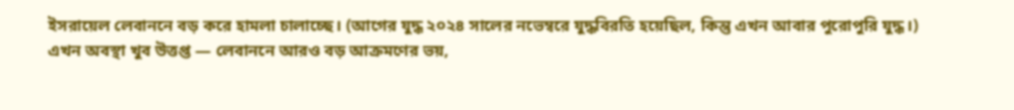ইসরায়েল লেবাননে বড় করে হামলা চালাচ্ছে। (আগের যুদ্ধ ২০২৪ সালের নভেম্বরে যুদ্ধবিরতি হয়েছিল, কিন্তু এখন আবার পুরোপুরি যুদ্ধ।)
এখন অবস্থা খুব উত্তপ্ত — লেবাননে আরও বড় আক্রমণের ভয়,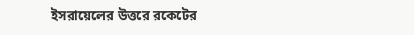ইসরায়েলের উত্তরে রকেটের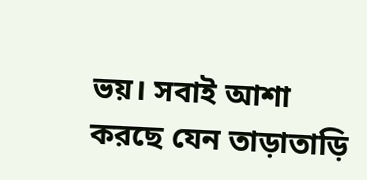ভয়। সবাই আশা করছে যেন তাড়াতাড়ি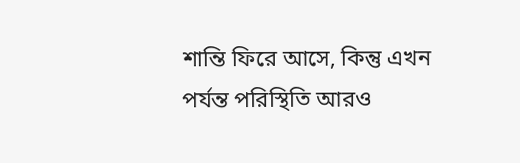শান্তি ফিরে আসে, কিন্তু এখন পর্যন্ত পরিস্থিতি আরও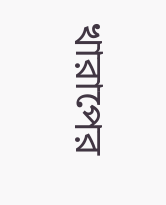খারাপের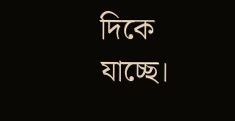দিকে যাচ্ছে।